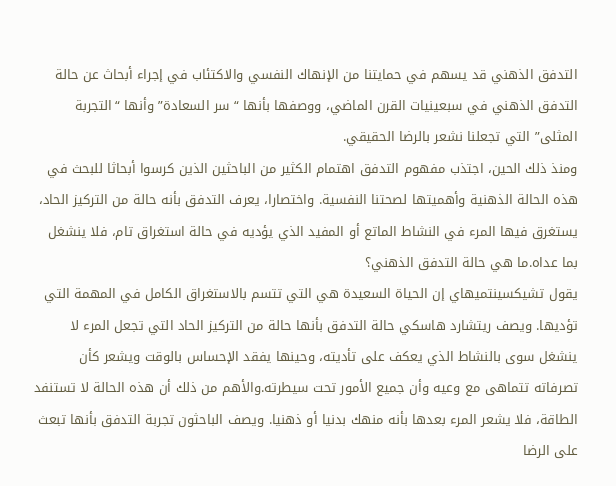التدفق الذهني قد يسهم في حمايتنا من الإنهاك النفسي والاكتئاب في إجراء أبحاث عن حالة التدفق الذهني في سبعينيات القرن الماضي، ووصفها بأنها “سر السعادة” وأنها “التجربة المثلى” التي تجعلنا نشعر بالرضا الحقيقي.
ومنذ ذلك الحين، اجتذب مفهوم التدفق اهتمام الكثير من الباحثين الذين كرسوا أبحاثا للبحث في هذه الحالة الذهنية وأهميتها لصحتنا النفسية. واختصارا، يعرف التدفق بأنه حالة من التركيز الحاد، يستغرق فيها المرء في النشاط الماتع أو المفيد الذي يؤديه في حالة استغراق تام، فلا ينشغل بما عداه.ما هي حالة التدفق الذهني؟
يقول تشيكسينتميهاي إن الحياة السعيدة هي التي تتسم بالاستغراق الكامل في المهمة التي تؤديها. ويصف ريتشارد هاسكي حالة التدفق بأنها حالة من التركيز الحاد التي تجعل المرء لا ينشغل سوى بالنشاط الذي يعكف على تأديته، وحينها يفقد الإحساس بالوقت ويشعر كأن تصرفاته تتماهى مع وعيه وأن جميع الأمور تحت سيطرته.والأهم من ذلك أن هذه الحالة لا تستنفد الطاقة، فلا يشعر المرء بعدها بأنه منهك بدنيا أو ذهنيا. ويصف الباحثون تجربة التدفق بأنها تبعث على الرضا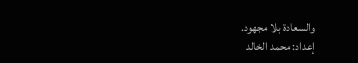والسعادة بلا مجهود.
إعداد: محمد الخالد